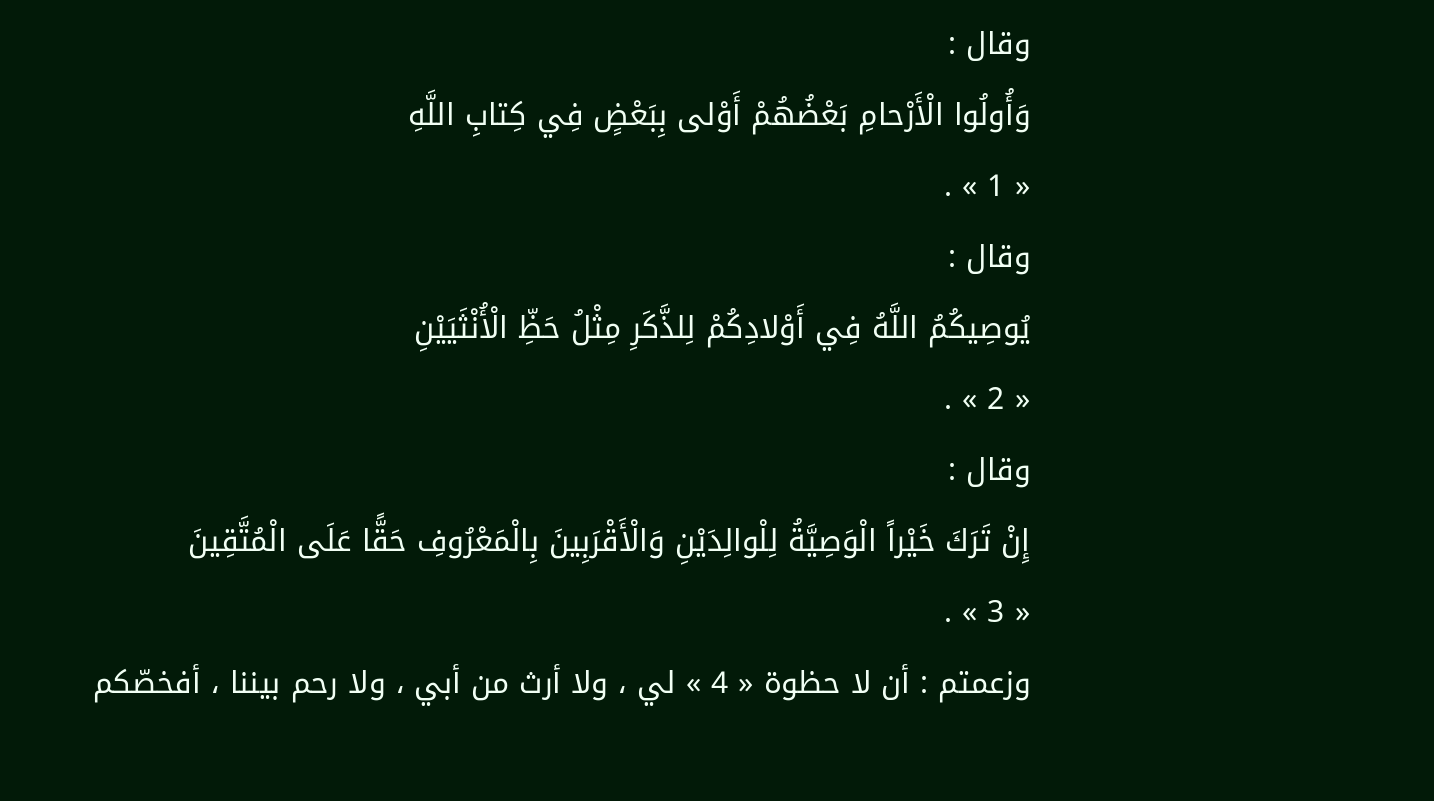وقال :
وَأُولُوا الْأَرْحامِ بَعْضُهُمْ أَوْلى بِبَعْضٍ فِي كِتابِ اللَّهِ
« 1 » .
وقال :
يُوصِيكُمُ اللَّهُ فِي أَوْلادِكُمْ لِلذَّكَرِ مِثْلُ حَظِّ الْأُنْثَيَيْنِ
« 2 » .
وقال :
إِنْ تَرَكَ خَيْراً الْوَصِيَّةُ لِلْوالِدَيْنِ وَالْأَقْرَبِينَ بِالْمَعْرُوفِ حَقًّا عَلَى الْمُتَّقِينَ
« 3 » .
وزعمتم : أن لا حظوة « 4 » لي ، ولا أرث من أبي ، ولا رحم بيننا ، أفخصّكم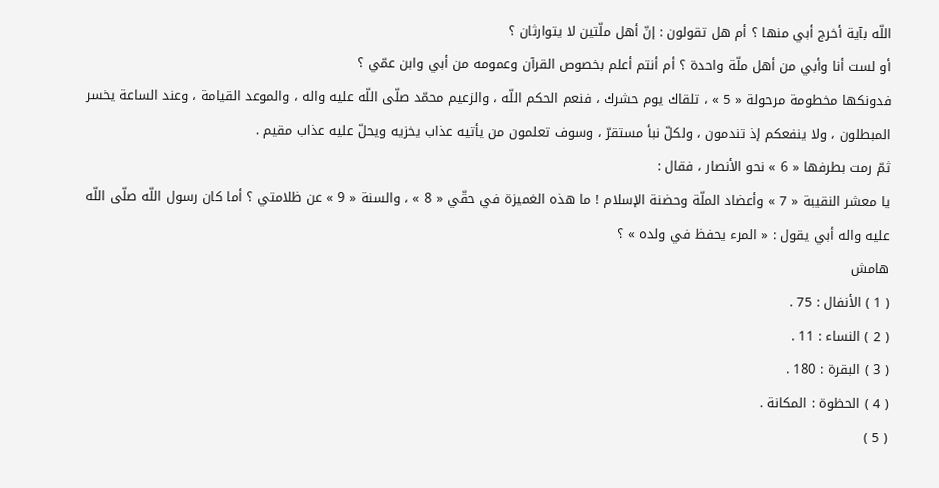اللّه بآية أخرج أبي منها ؟ أم هل تقولون : إنّ أهل ملّتين لا يتوارثان ؟
أو لست أنا وأبي من أهل ملّة واحدة ؟ أم أنتم أعلم بخصوص القرآن وعمومه من أبي وابن عمّي ؟
فدونكها مخطومة مرحولة « 5 » ، تلقاك يوم حشرك ، فنعم الحكم اللّه ، والزعيم محمّد صلّى اللّه عليه واله ، والموعد القيامة ، وعند الساعة يخسر المبطلون ، ولا ينفعكم إذ تندمون ، ولكلّ نبأ مستقرّ ، وسوف تعلمون من يأتيه عذاب يخزيه ويحلّ عليه عذاب مقيم .
ثمّ رمت بطرفها « 6 » نحو الأنصار ، فقال :
يا معشر النقيبة « 7 » وأعضاد الملّة وحضنة الإسلام ! ما هذه الغميزة في حقّي « 8 » ، والسنة « 9 » عن ظلامتي ؟ أما كان رسول اللّه صلّى اللّه عليه واله أبي يقول : « المرء يحفظ في ولده » ؟
هامش
( 1 ) الأنفال : 75 .
( 2 ) النساء : 11 .
( 3 ) البقرة : 180 .
( 4 ) الحظوة : المكانة .
( 5 )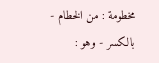مخطومة : من الخطام - بالكسر - وهو :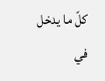كلّ ما يدخل في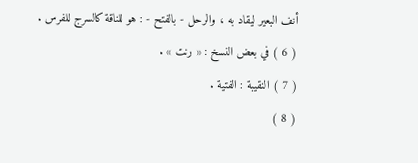أنف البعير ليقاد به ، والرحل - بالفتح - : هو للناقة كالسرج للفرس .
( 6 ) في بعض النسخ : « رنت » .
( 7 ) النقيبة : الفتية .
( 8 )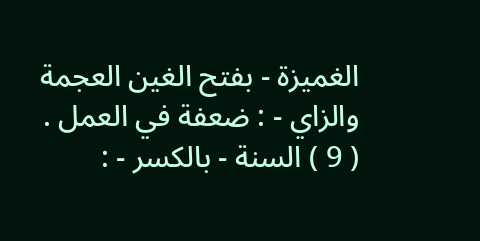الغميزة - بفتح الغين العجمة والزاي - : ضعفة في العمل .
( 9 ) السنة - بالكسر - :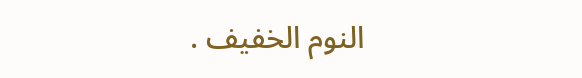النوم الخفيف .